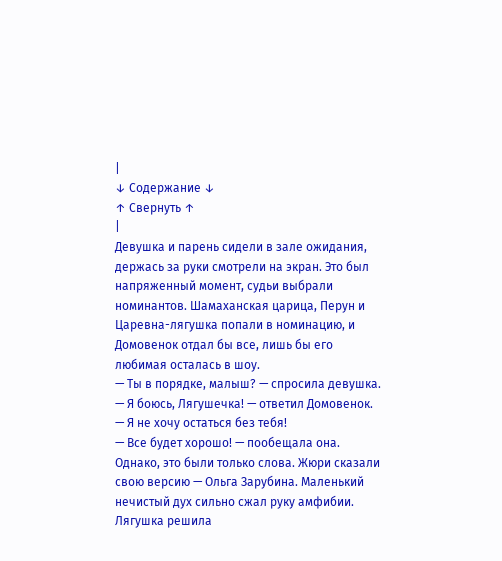|
↓ Содержание ↓
↑ Свернуть ↑
|
Девушка и парень сидели в зале ожидания, держась за руки смотрели на экран. Это был напряженный момент, судьи выбрали номинантов. Шамаханская царица, Перун и Царевна-лягушка попали в номинацию, и Домовенок отдал бы все, лишь бы его любимая осталась в шоу.
— Ты в порядке, малыш? — спросила девушка.
— Я боюсь, Лягушечка! — ответил Домовенок. — Я не хочу остаться без тебя!
— Все будет хорошо! — пообещала она.
Однако, это были только слова. Жюри сказали свою версию — Ольга Зарубина. Маленький нечистый дух сильно сжал руку амфибии. Лягушка решила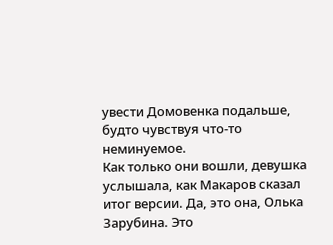увести Домовенка подальше, будто чувствуя что-то неминуемое.
Как только они вошли, девушка услышала, как Макаров сказал итог версии. Да, это она, Олька Зарубина. Это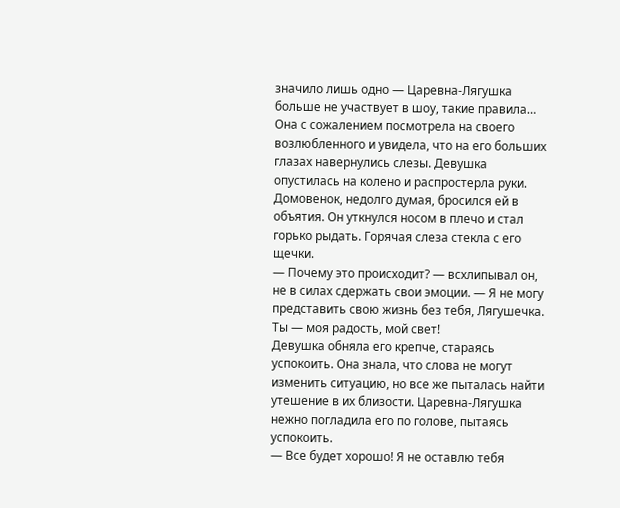значило лишь одно — Царевна-Лягушка больше не участвует в шоу, такие правила… Она с сожалением посмотрела на своего возлюбленного и увидела, что на его больших глазах навернулись слезы. Девушка опустилась на колено и распростерла руки.
Домовенок, недолго думая, бросился ей в объятия. Он уткнулся носом в плечо и стал горько рыдать. Горячая слеза стекла с его щечки.
— Почему это происходит? — всхлипывал он, не в силах сдержать свои эмоции. — Я не могу представить свою жизнь без тебя, Лягушечка. Ты — моя радость, мой свет!
Девушка обняла его крепче, стараясь успокоить. Она знала, что слова не могут изменить ситуацию, но все же пыталась найти утешение в их близости. Царевна-Лягушка нежно погладила его по голове, пытаясь успокоить.
— Все будет хорошо! Я не оставлю тебя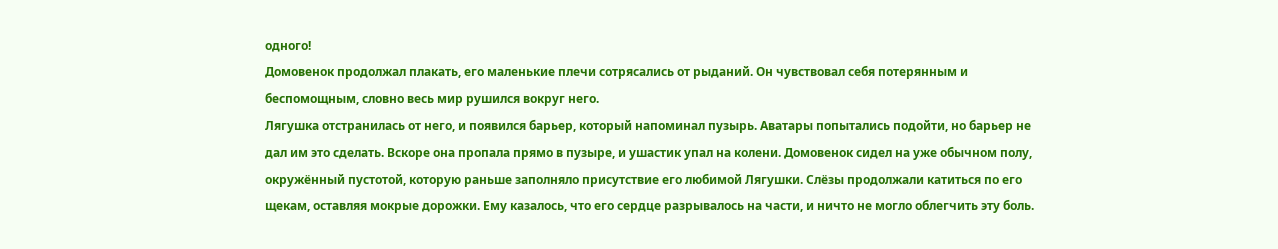одного!
Домовенок продолжал плакать, его маленькие плечи сотрясались от рыданий. Он чувствовал себя потерянным и беспомощным, словно весь мир рушился вокруг него.
Лягушка отстранилась от него, и появился барьер, который напоминал пузырь. Аватары попытались подойти, но барьер не дал им это сделать. Вскоре она пропала прямо в пузыре, и ушастик упал на колени. Домовенок сидел на уже обычном полу, окружённый пустотой, которую раньше заполняло присутствие его любимой Лягушки. Слёзы продолжали катиться по его щекам, оставляя мокрые дорожки. Ему казалось, что его сердце разрывалось на части, и ничто не могло облегчить эту боль.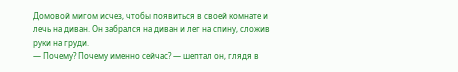Домовой мигом исчез, чтобы появиться в своей комнате и лечь на диван. Он забрался на диван и лег на спину, сложив руки на груди.
— Почему? Почему именно сейчас? — шептал он, глядя в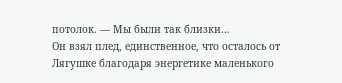потолок. — Мы были так близки…
Он взял плед, единственное, что осталось от Лягушке благодаря энергетике маленького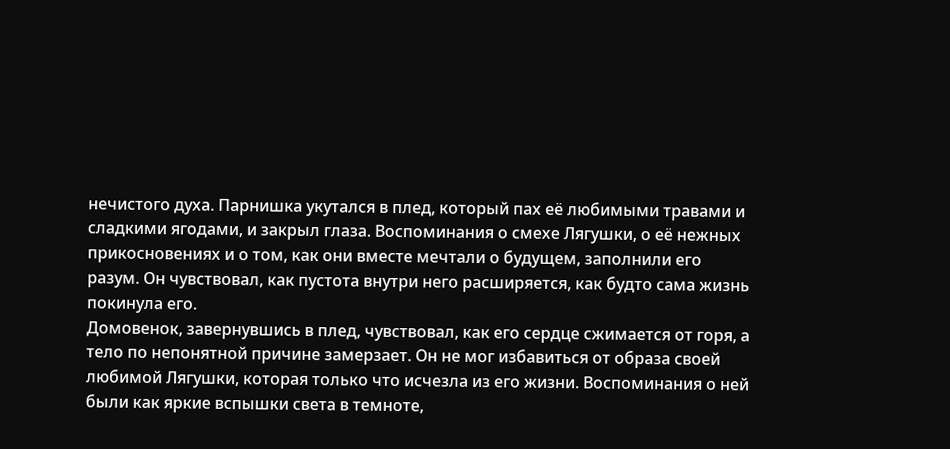нечистого духа. Парнишка укутался в плед, который пах её любимыми травами и сладкими ягодами, и закрыл глаза. Воспоминания о смехе Лягушки, о её нежных прикосновениях и о том, как они вместе мечтали о будущем, заполнили его разум. Он чувствовал, как пустота внутри него расширяется, как будто сама жизнь покинула его.
Домовенок, завернувшись в плед, чувствовал, как его сердце сжимается от горя, а тело по непонятной причине замерзает. Он не мог избавиться от образа своей любимой Лягушки, которая только что исчезла из его жизни. Воспоминания о ней были как яркие вспышки света в темноте,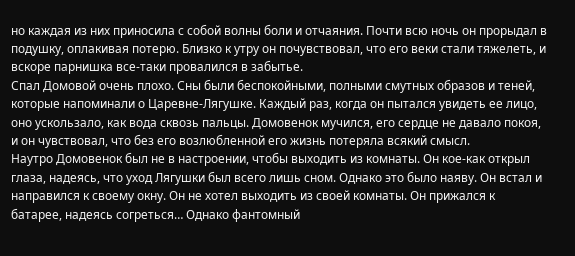но каждая из них приносила с собой волны боли и отчаяния. Почти всю ночь он прорыдал в подушку, оплакивая потерю. Близко к утру он почувствовал, что его веки стали тяжелеть, и вскоре парнишка все-таки провалился в забытье.
Спал Домовой очень плохо. Сны были беспокойными, полными смутных образов и теней, которые напоминали о Царевне-Лягушке. Каждый раз, когда он пытался увидеть ее лицо, оно ускользало, как вода сквозь пальцы. Домовенок мучился, его сердце не давало покоя, и он чувствовал, что без его возлюбленной его жизнь потеряла всякий смысл.
Наутро Домовенок был не в настроении, чтобы выходить из комнаты. Он кое-как открыл глаза, надеясь, что уход Лягушки был всего лишь сном. Однако это было наяву. Он встал и направился к своему окну. Он не хотел выходить из своей комнаты. Он прижался к батарее, надеясь согреться… Однако фантомный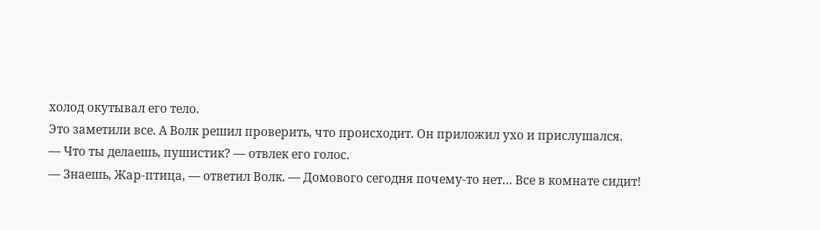холод окутывал его тело.
Это заметили все. А Волк решил проверить, что происходит. Он приложил ухо и прислушался.
— Что ты делаешь, пушистик? — отвлек его голос.
— Знаешь, Жар-птица, — ответил Волк. — Домового сегодня почему-то нет… Все в комнате сидит!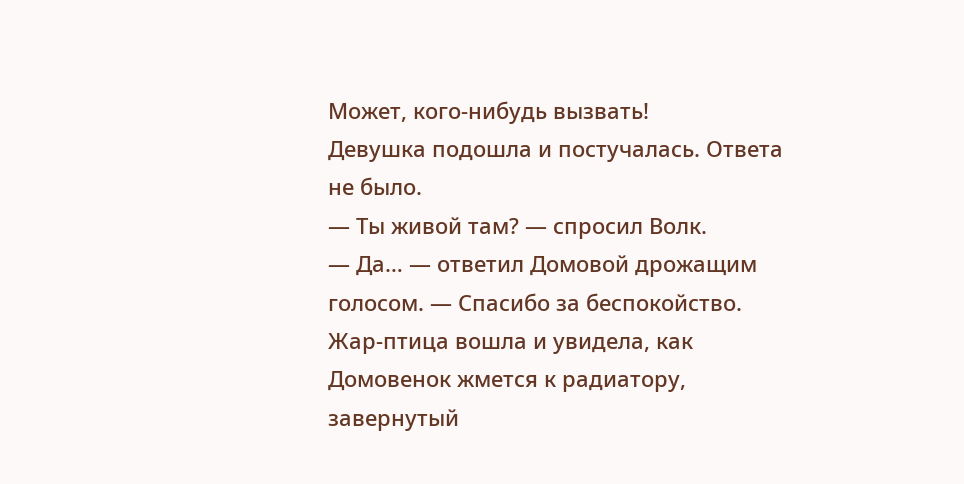Может, кого-нибудь вызвать!
Девушка подошла и постучалась. Ответа не было.
— Ты живой там? — спросил Волк.
— Да… — ответил Домовой дрожащим голосом. — Спасибо за беспокойство.
Жар-птица вошла и увидела, как Домовенок жмется к радиатору, завернутый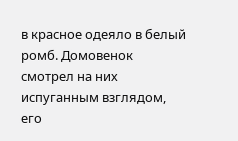в красное одеяло в белый ромб. Домовенок смотрел на них испуганным взглядом, его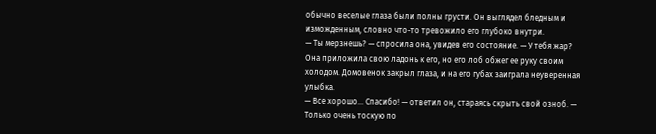обычно веселые глаза были полны грусти. Он выглядел бледным и изможденным, словно что-то тревожило его глубоко внутри.
— Ты мерзнешь? — спросила она, увидев его состояние. — У тебя жар?
Она приложила свою ладонь к его, но его лоб обжег ее руку своим холодом. Домовенок закрыл глаза, и на его губах заиграла неуверенная улыбка.
— Все хорошо… Спасибо! — ответил он, стараясь скрыть свой озноб. — Только очень тоскую по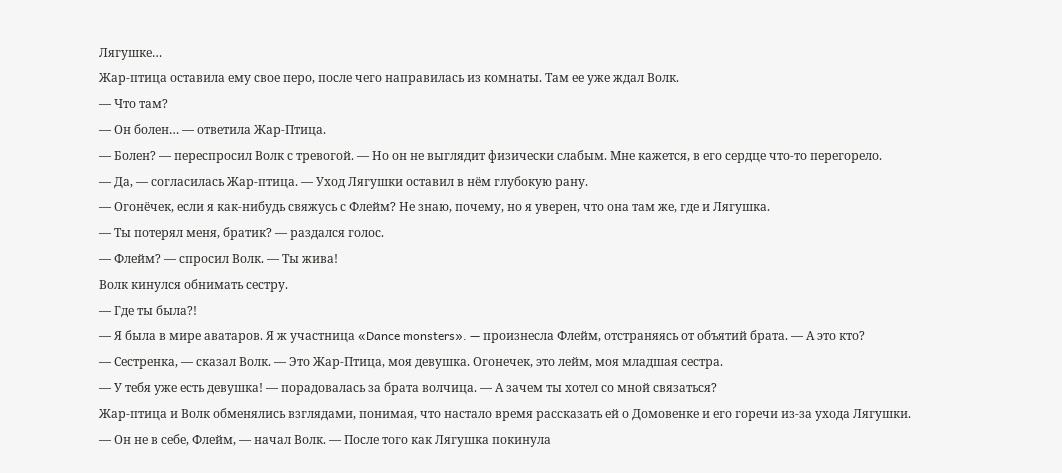Лягушке…
Жар-птица оставила ему свое перо, после чего направилась из комнаты. Там ее уже ждал Волк.
— Что там?
— Он болен… — ответила Жар-Птица.
— Болен? — переспросил Волк с тревогой. — Но он не выглядит физически слабым. Мне кажется, в его сердце что-то перегорело.
— Да, — согласилась Жар-птица. — Уход Лягушки оставил в нём глубокую рану.
— Огонёчек, если я как-нибудь свяжусь с Флейм? Не знаю, почему, но я уверен, что она там же, где и Лягушка.
— Ты потерял меня, братик? — раздался голос.
— Флейм? — спросил Волк. — Ты жива!
Волк кинулся обнимать сестру.
— Где ты была?!
— Я была в мире аватаров. Я ж участница «Dance monsters». — произнесла Флейм, отстраняясь от объятий брата. — А это кто?
— Сестренка, — сказал Волк. — Это Жар-Птица, моя девушка. Огонечек, это лейм, моя младшая сестра.
— У тебя уже есть девушка! — порадовалась за брата волчица. — А зачем ты хотел со мной связаться?
Жар-птица и Волк обменялись взглядами, понимая, что настало время рассказать ей о Домовенке и его горечи из-за ухода Лягушки.
— Он не в себе, Флейм, — начал Волк. — После того как Лягушка покинула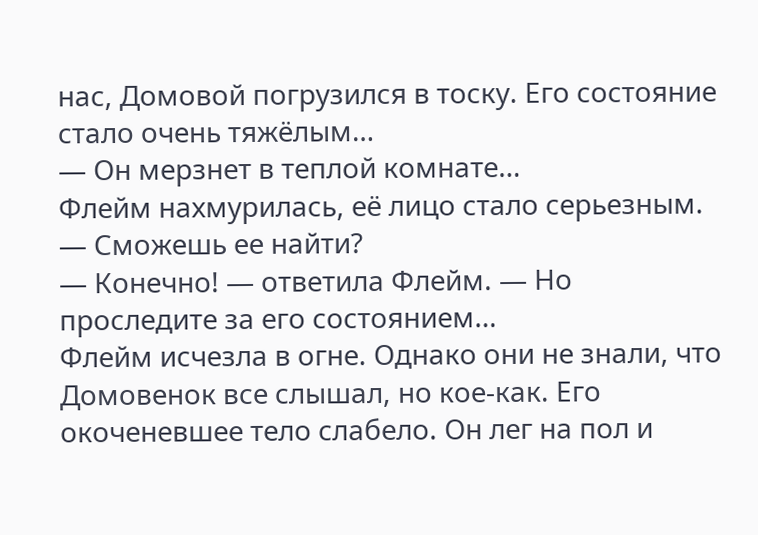нас, Домовой погрузился в тоску. Его состояние стало очень тяжёлым…
— Он мерзнет в теплой комнате…
Флейм нахмурилась, её лицо стало серьезным.
— Сможешь ее найти?
— Конечно! — ответила Флейм. — Но проследите за его состоянием…
Флейм исчезла в огне. Однако они не знали, что Домовенок все слышал, но кое-как. Его окоченевшее тело слабело. Он лег на пол и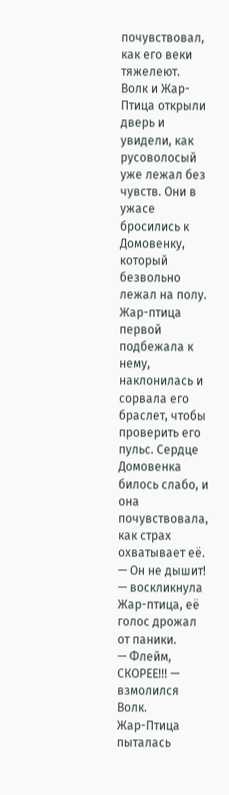почувствовал, как его веки тяжелеют.
Волк и Жар-Птица открыли дверь и увидели, как русоволосый уже лежал без чувств. Они в ужасе бросились к Домовенку, который безвольно лежал на полу. Жар-птица первой подбежала к нему, наклонилась и сорвала его браслет, чтобы проверить его пульс. Сердце Домовенка билось слабо, и она почувствовала, как страх охватывает её.
— Он не дышит! — воскликнула Жар-птица, её голос дрожал от паники.
— Флейм, СКОРЕЕ!!! — взмолился Волк.
Жар-Птица пыталась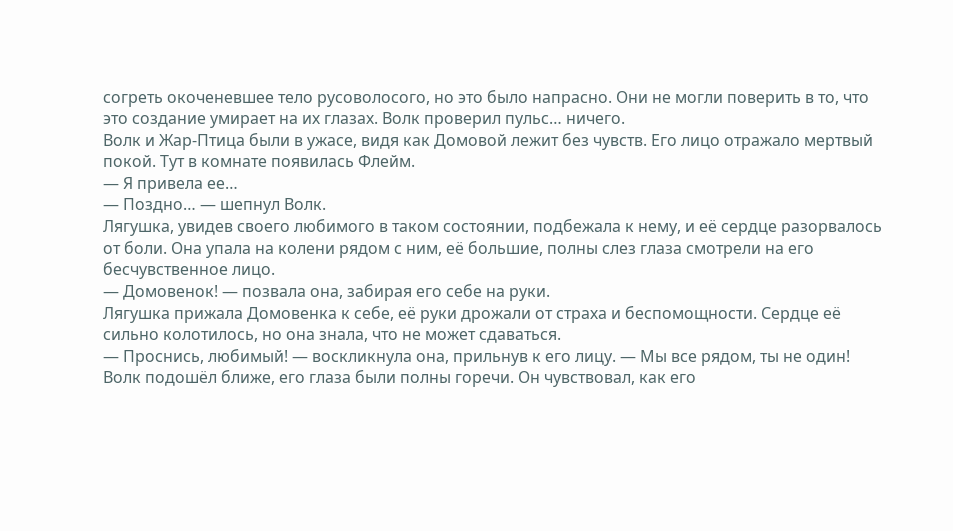согреть окоченевшее тело русоволосого, но это было напрасно. Они не могли поверить в то, что это создание умирает на их глазах. Волк проверил пульс… ничего.
Волк и Жар-Птица были в ужасе, видя как Домовой лежит без чувств. Его лицо отражало мертвый покой. Тут в комнате появилась Флейм.
— Я привела ее…
— Поздно… — шепнул Волк.
Лягушка, увидев своего любимого в таком состоянии, подбежала к нему, и её сердце разорвалось от боли. Она упала на колени рядом с ним, её большие, полны слез глаза смотрели на его бесчувственное лицо.
— Домовенок! — позвала она, забирая его себе на руки.
Лягушка прижала Домовенка к себе, её руки дрожали от страха и беспомощности. Сердце её сильно колотилось, но она знала, что не может сдаваться.
— Проснись, любимый! — воскликнула она, прильнув к его лицу. — Мы все рядом, ты не один!
Волк подошёл ближе, его глаза были полны горечи. Он чувствовал, как его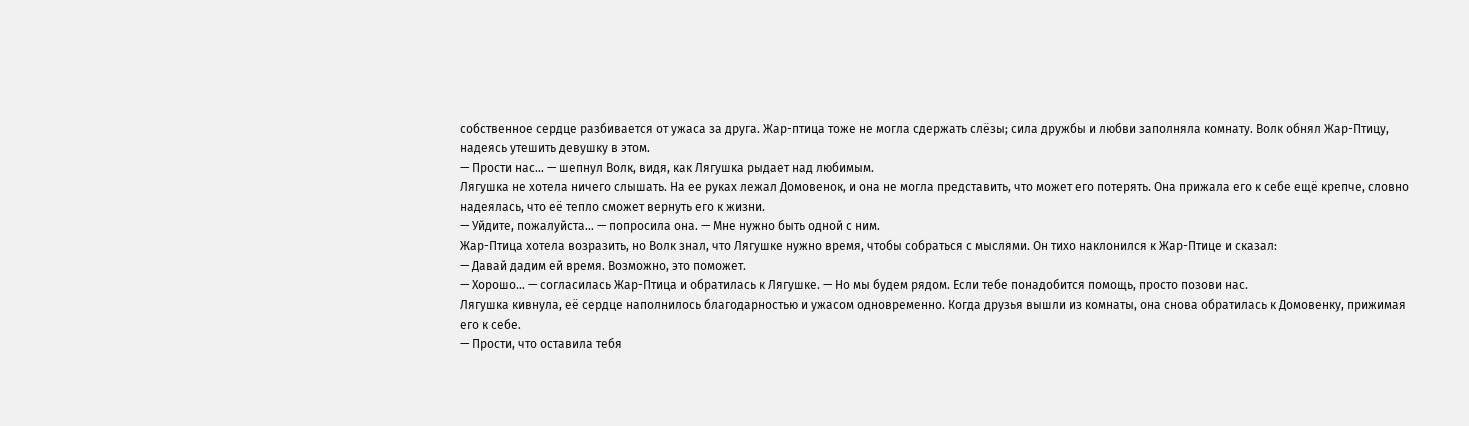собственное сердце разбивается от ужаса за друга. Жар-птица тоже не могла сдержать слёзы; сила дружбы и любви заполняла комнату. Волк обнял Жар-Птицу, надеясь утешить девушку в этом.
— Прости нас… — шепнул Волк, видя, как Лягушка рыдает над любимым.
Лягушка не хотела ничего слышать. На ее руках лежал Домовенок, и она не могла представить, что может его потерять. Она прижала его к себе ещё крепче, словно надеялась, что её тепло сможет вернуть его к жизни.
— Уйдите, пожалуйста… — попросила она. — Мне нужно быть одной с ним.
Жар-Птица хотела возразить, но Волк знал, что Лягушке нужно время, чтобы собраться с мыслями. Он тихо наклонился к Жар-Птице и сказал:
— Давай дадим ей время. Возможно, это поможет.
— Хорошо… — согласилась Жар-Птица и обратилась к Лягушке. — Но мы будем рядом. Если тебе понадобится помощь, просто позови нас.
Лягушка кивнула, её сердце наполнилось благодарностью и ужасом одновременно. Когда друзья вышли из комнаты, она снова обратилась к Домовенку, прижимая его к себе.
— Прости, что оставила тебя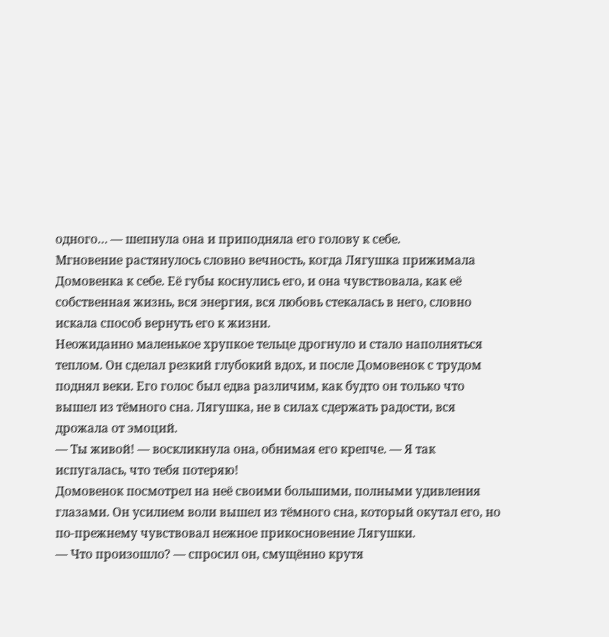одного… — шепнула она и приподняла его голову к себе.
Мгновение растянулось словно вечность, когда Лягушка прижимала Домовенка к себе. Её губы коснулись его, и она чувствовала, как её собственная жизнь, вся энергия, вся любовь стекалась в него, словно искала способ вернуть его к жизни.
Неожиданно маленькое хрупкое тельце дрогнуло и стало наполняться теплом. Он сделал резкий глубокий вдох, и после Домовенок с трудом поднял веки. Его голос был едва различим, как будто он только что вышел из тёмного сна. Лягушка, не в силах сдержать радости, вся дрожала от эмоций.
— Ты живой! — воскликнула она, обнимая его крепче. — Я так испугалась, что тебя потеряю!
Домовенок посмотрел на неё своими большими, полными удивления глазами. Он усилием воли вышел из тёмного сна, который окутал его, но по-прежнему чувствовал нежное прикосновение Лягушки.
— Что произошло? — спросил он, смущённо крутя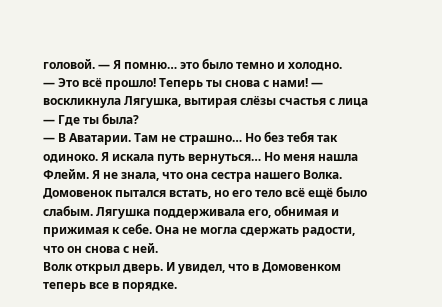головой. — Я помню… это было темно и холодно.
— Это всё прошло! Теперь ты снова с нами! — воскликнула Лягушка, вытирая слёзы счастья с лица
— Где ты была?
— В Аватарии. Там не страшно… Но без тебя так одиноко. Я искала путь вернуться… Но меня нашла Флейм. Я не знала, что она сестра нашего Волка.
Домовенок пытался встать, но его тело всё ещё было слабым. Лягушка поддерживала его, обнимая и прижимая к себе. Она не могла сдержать радости, что он снова с ней.
Волк открыл дверь. И увидел, что в Домовенком теперь все в порядке.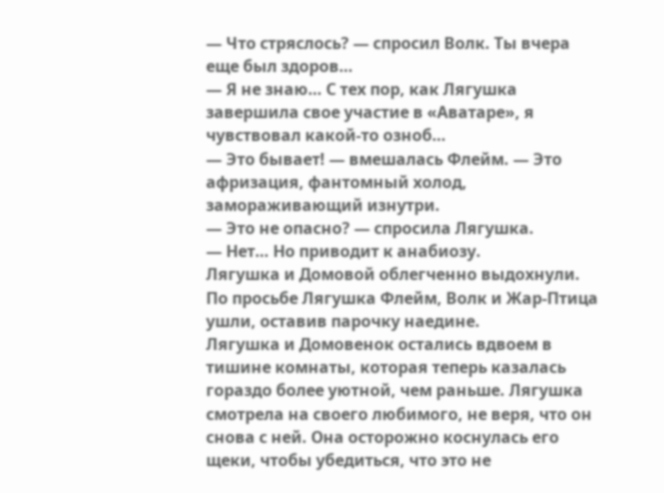— Что стряслось? — спросил Волк. Ты вчера еще был здоров…
— Я не знаю… С тех пор, как Лягушка завершила свое участие в «Аватаре», я чувствовал какой-то озноб…
— Это бывает! — вмешалась Флейм. — Это афризация, фантомный холод, замораживающий изнутри.
— Это не опасно? — спросила Лягушка.
— Нет… Но приводит к анабиозу.
Лягушка и Домовой облегченно выдохнули. По просьбе Лягушка Флейм, Волк и Жар-Птица ушли, оставив парочку наедине.
Лягушка и Домовенок остались вдвоем в тишине комнаты, которая теперь казалась гораздо более уютной, чем раньше. Лягушка смотрела на своего любимого, не веря, что он снова с ней. Она осторожно коснулась его щеки, чтобы убедиться, что это не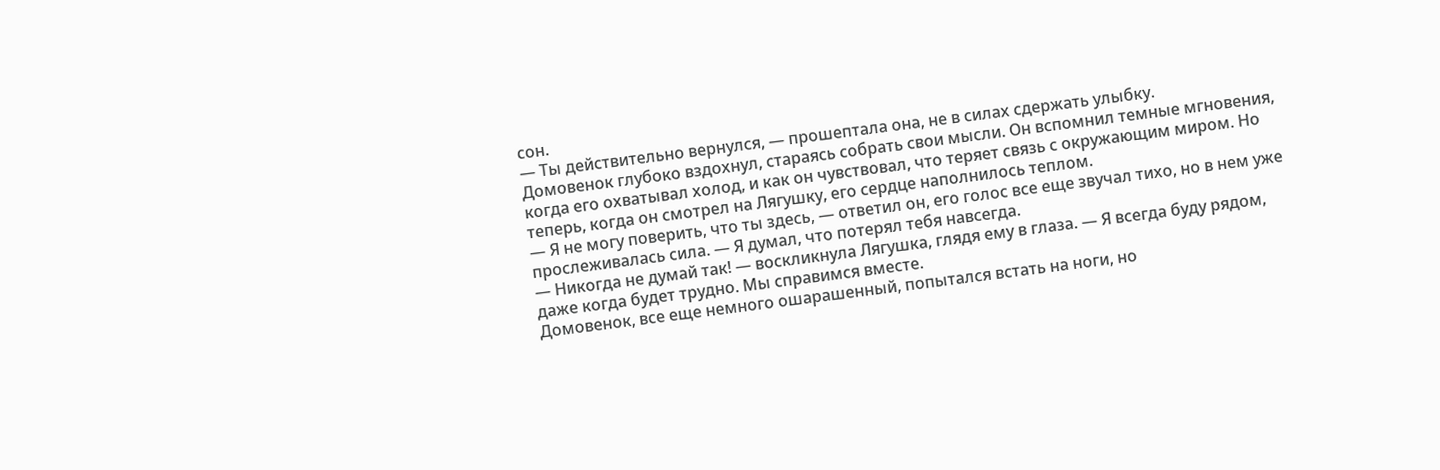сон.
— Ты действительно вернулся, — прошептала она, не в силах сдержать улыбку.
Домовенок глубоко вздохнул, стараясь собрать свои мысли. Он вспомнил темные мгновения, когда его охватывал холод, и как он чувствовал, что теряет связь с окружающим миром. Но теперь, когда он смотрел на Лягушку, его сердце наполнилось теплом.
— Я не могу поверить, что ты здесь, — ответил он, его голос все еще звучал тихо, но в нем уже прослеживалась сила. — Я думал, что потерял тебя навсегда.
— Никогда не думай так! — воскликнула Лягушка, глядя ему в глаза. — Я всегда буду рядом, даже когда будет трудно. Мы справимся вместе.
Домовенок, все еще немного ошарашенный, попытался встать на ноги, но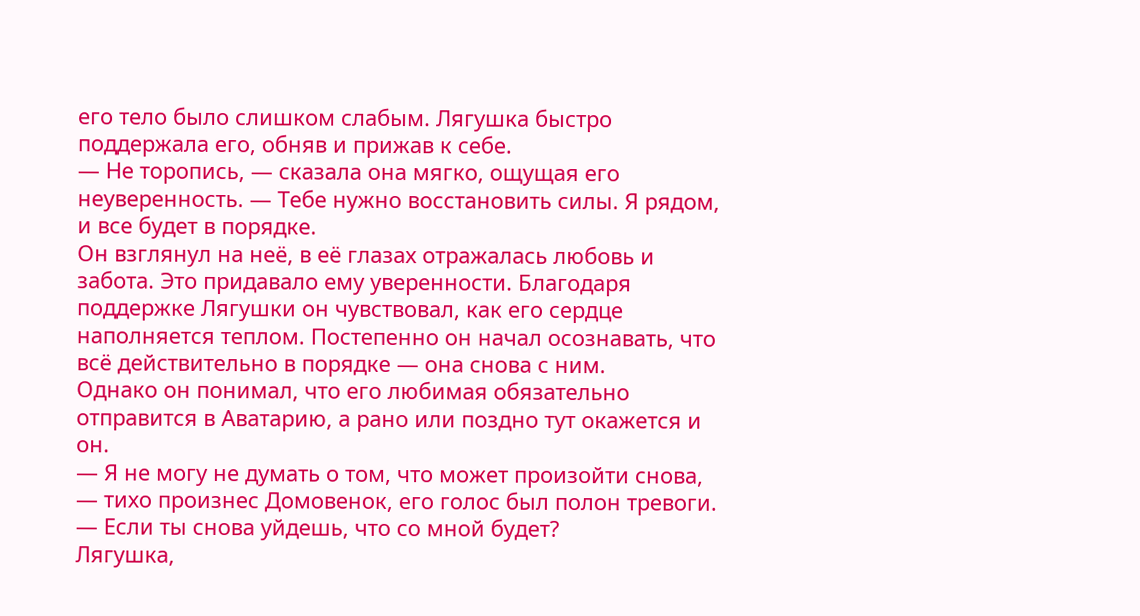его тело было слишком слабым. Лягушка быстро поддержала его, обняв и прижав к себе.
— Не торопись, — сказала она мягко, ощущая его неуверенность. — Тебе нужно восстановить силы. Я рядом, и все будет в порядке.
Он взглянул на неё, в её глазах отражалась любовь и забота. Это придавало ему уверенности. Благодаря поддержке Лягушки он чувствовал, как его сердце наполняется теплом. Постепенно он начал осознавать, что всё действительно в порядке — она снова с ним.
Однако он понимал, что его любимая обязательно отправится в Аватарию, а рано или поздно тут окажется и он.
— Я не могу не думать о том, что может произойти снова, — тихо произнес Домовенок, его голос был полон тревоги. — Если ты снова уйдешь, что со мной будет?
Лягушка,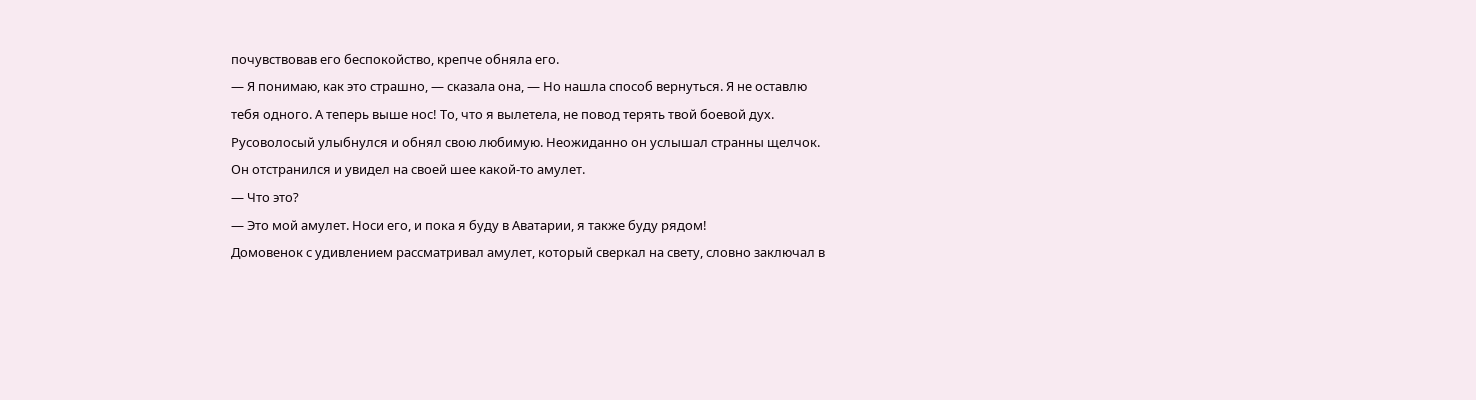почувствовав его беспокойство, крепче обняла его.
— Я понимаю, как это страшно, — сказала она, — Но нашла способ вернуться. Я не оставлю тебя одного. А теперь выше нос! То, что я вылетела, не повод терять твой боевой дух.
Русоволосый улыбнулся и обнял свою любимую. Неожиданно он услышал странны щелчок. Он отстранился и увидел на своей шее какой-то амулет.
— Что это?
— Это мой амулет. Носи его, и пока я буду в Аватарии, я также буду рядом!
Домовенок с удивлением рассматривал амулет, который сверкал на свету, словно заключал в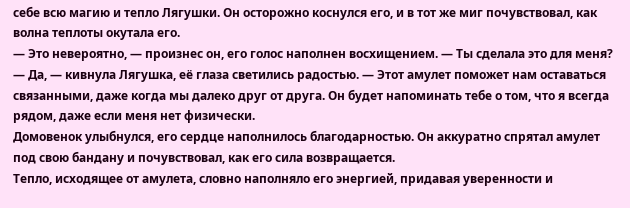себе всю магию и тепло Лягушки. Он осторожно коснулся его, и в тот же миг почувствовал, как волна теплоты окутала его.
— Это невероятно, — произнес он, его голос наполнен восхищением. — Ты сделала это для меня?
— Да, — кивнула Лягушка, её глаза светились радостью. — Этот амулет поможет нам оставаться связанными, даже когда мы далеко друг от друга. Он будет напоминать тебе о том, что я всегда рядом, даже если меня нет физически.
Домовенок улыбнулся, его сердце наполнилось благодарностью. Он аккуратно спрятал амулет под свою бандану и почувствовал, как его сила возвращается.
Тепло, исходящее от амулета, словно наполняло его энергией, придавая уверенности и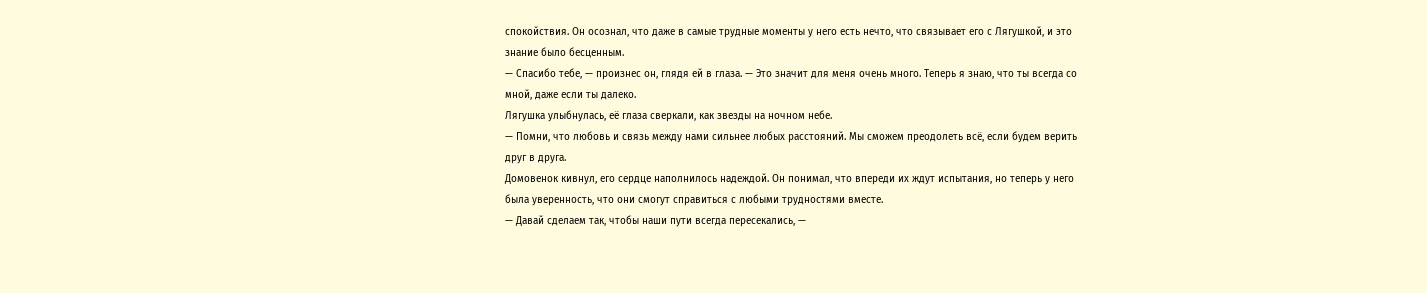спокойствия. Он осознал, что даже в самые трудные моменты у него есть нечто, что связывает его с Лягушкой, и это знание было бесценным.
— Спасибо тебе, — произнес он, глядя ей в глаза. — Это значит для меня очень много. Теперь я знаю, что ты всегда со мной, даже если ты далеко.
Лягушка улыбнулась, её глаза сверкали, как звезды на ночном небе.
— Помни, что любовь и связь между нами сильнее любых расстояний. Мы сможем преодолеть всё, если будем верить друг в друга.
Домовенок кивнул, его сердце наполнилось надеждой. Он понимал, что впереди их ждут испытания, но теперь у него была уверенность, что они смогут справиться с любыми трудностями вместе.
— Давай сделаем так, чтобы наши пути всегда пересекались, —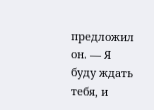предложил он. — Я буду ждать тебя, и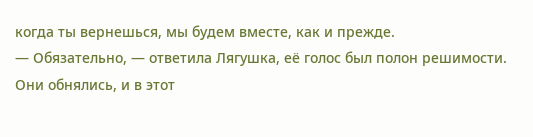когда ты вернешься, мы будем вместе, как и прежде.
— Обязательно, — ответила Лягушка, её голос был полон решимости.
Они обнялись, и в этот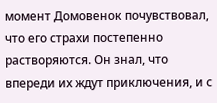момент Домовенок почувствовал, что его страхи постепенно растворяются. Он знал, что впереди их ждут приключения, и с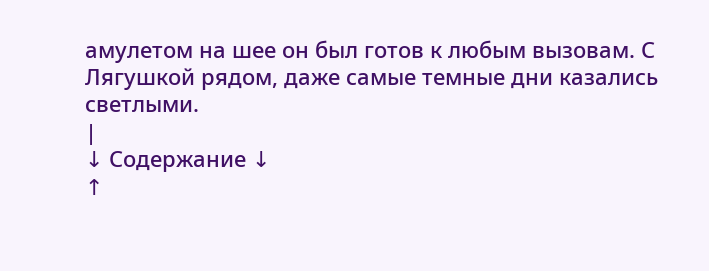амулетом на шее он был готов к любым вызовам. С Лягушкой рядом, даже самые темные дни казались светлыми.
|
↓ Содержание ↓
↑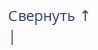Свернуть ↑
|